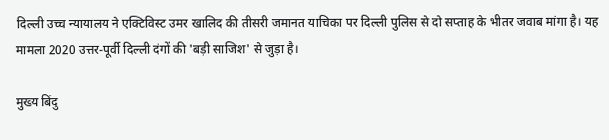दिल्ली उच्च न्यायालय ने एक्टिविस्ट उमर खालिद की तीसरी जमानत याचिका पर दिल्ली पुलिस से दो सप्ताह के भीतर जवाब मांगा है। यह मामला 2020 उत्तर-पूर्वी दिल्ली दंगों की 'बड़ी साजिश' से जुड़ा है।

मुख्य बिंदु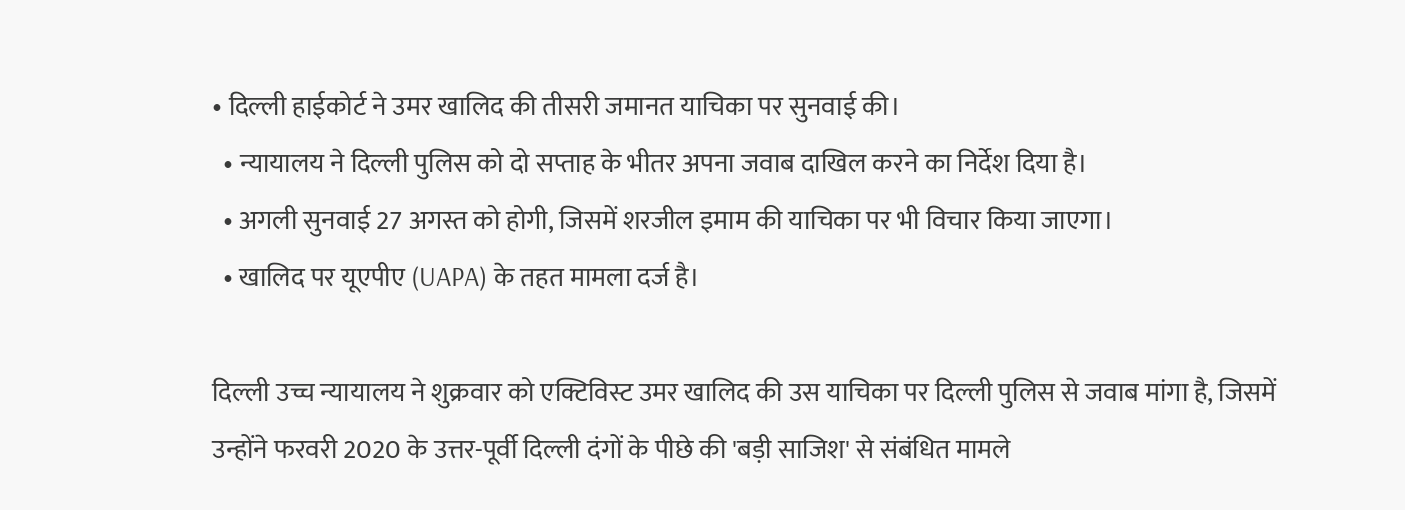• दिल्ली हाईकोर्ट ने उमर खालिद की तीसरी जमानत याचिका पर सुनवाई की।
  • न्यायालय ने दिल्ली पुलिस को दो सप्ताह के भीतर अपना जवाब दाखिल करने का निर्देश दिया है।
  • अगली सुनवाई 27 अगस्त को होगी, जिसमें शरजील इमाम की याचिका पर भी विचार किया जाएगा।
  • खालिद पर यूएपीए (UAPA) के तहत मामला दर्ज है।

दिल्ली उच्च न्यायालय ने शुक्रवार को एक्टिविस्ट उमर खालिद की उस याचिका पर दिल्ली पुलिस से जवाब मांगा है, जिसमें उन्होंने फरवरी 2020 के उत्तर-पूर्वी दिल्ली दंगों के पीछे की 'बड़ी साजिश' से संबंधित मामले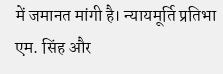में जमानत मांगी है। न्यायमूर्ति प्रतिभा एम. सिंह और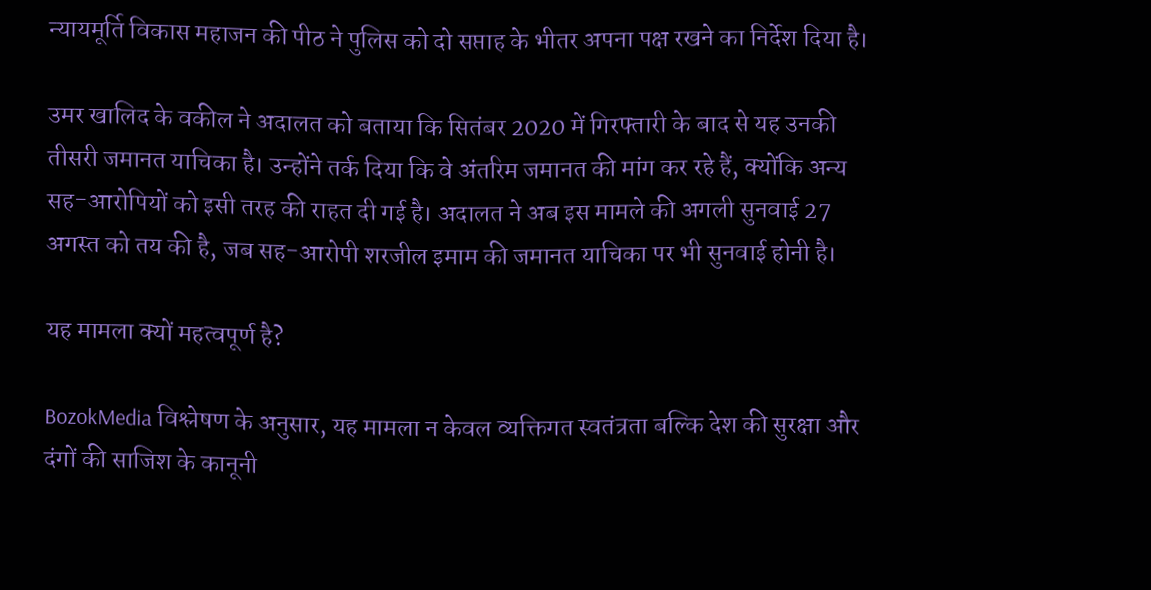न्यायमूर्ति विकास महाजन की पीठ ने पुलिस को दो सप्ताह के भीतर अपना पक्ष रखने का निर्देश दिया है।

उमर खालिद के वकील ने अदालत को बताया कि सितंबर 2020 में गिरफ्तारी के बाद से यह उनकी तीसरी जमानत याचिका है। उन्होंने तर्क दिया कि वे अंतरिम जमानत की मांग कर रहे हैं, क्योंकि अन्य सह-आरोपियों को इसी तरह की राहत दी गई है। अदालत ने अब इस मामले की अगली सुनवाई 27 अगस्त को तय की है, जब सह-आरोपी शरजील इमाम की जमानत याचिका पर भी सुनवाई होनी है।

यह मामला क्यों महत्वपूर्ण है?

BozokMedia विश्लेषण के अनुसार, यह मामला न केवल व्यक्तिगत स्वतंत्रता बल्कि देश की सुरक्षा और दंगों की साजिश के कानूनी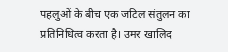पहलुओं के बीच एक जटिल संतुलन का प्रतिनिधित्व करता है। उमर खालिद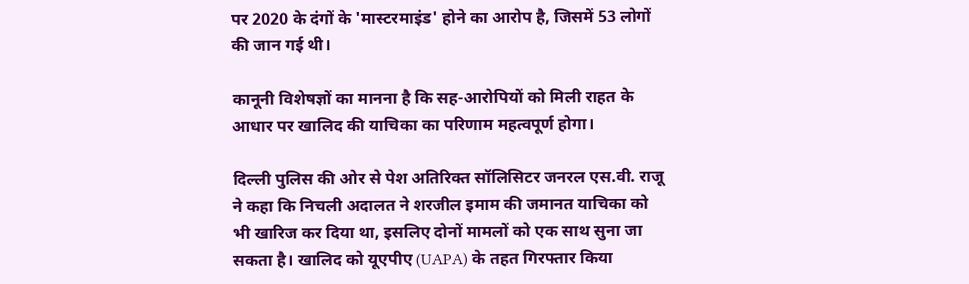पर 2020 के दंगों के 'मास्टरमाइंड' होने का आरोप है, जिसमें 53 लोगों की जान गई थी।

कानूनी विशेषज्ञों का मानना है कि सह-आरोपियों को मिली राहत के आधार पर खालिद की याचिका का परिणाम महत्वपूर्ण होगा।

दिल्ली पुलिस की ओर से पेश अतिरिक्त सॉलिसिटर जनरल एस.वी. राजू ने कहा कि निचली अदालत ने शरजील इमाम की जमानत याचिका को भी खारिज कर दिया था, इसलिए दोनों मामलों को एक साथ सुना जा सकता है। खालिद को यूएपीए (UAPA) के तहत गिरफ्तार किया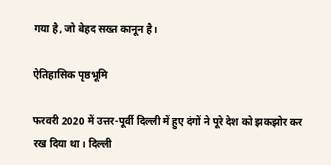गया है, जो बेहद सख्त कानून है।

ऐतिहासिक पृष्ठभूमि

फरवरी 2020 में उत्तर-पूर्वी दिल्ली में हुए दंगों ने पूरे देश को झकझोर कर रख दिया था। दिल्ली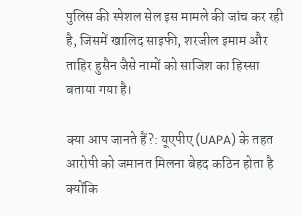पुलिस की स्पेशल सेल इस मामले की जांच कर रही है, जिसमें खालिद साइफी, शरजील इमाम और ताहिर हुसैन जैसे नामों को साजिश का हिस्सा बताया गया है।

क्या आप जानते हैं?: यूएपीए (UAPA) के तहत आरोपी को जमानत मिलना बेहद कठिन होता है क्योंकि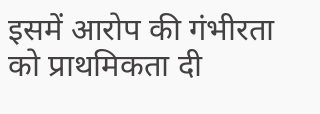इसमें आरोप की गंभीरता को प्राथमिकता दी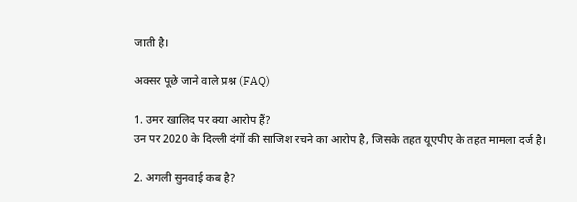जाती है।

अक्सर पूछे जाने वाले प्रश्न (FAQ)

1. उमर खालिद पर क्या आरोप हैं?
उन पर 2020 के दिल्ली दंगों की साजिश रचने का आरोप है, जिसके तहत यूएपीए के तहत मामला दर्ज है।

2. अगली सुनवाई कब है?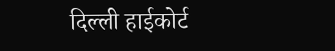दिल्ली हाईकोर्ट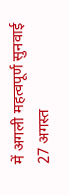में अगली महत्वपूर्ण सुनवाई 27 अगस्त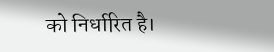को निर्धारित है।